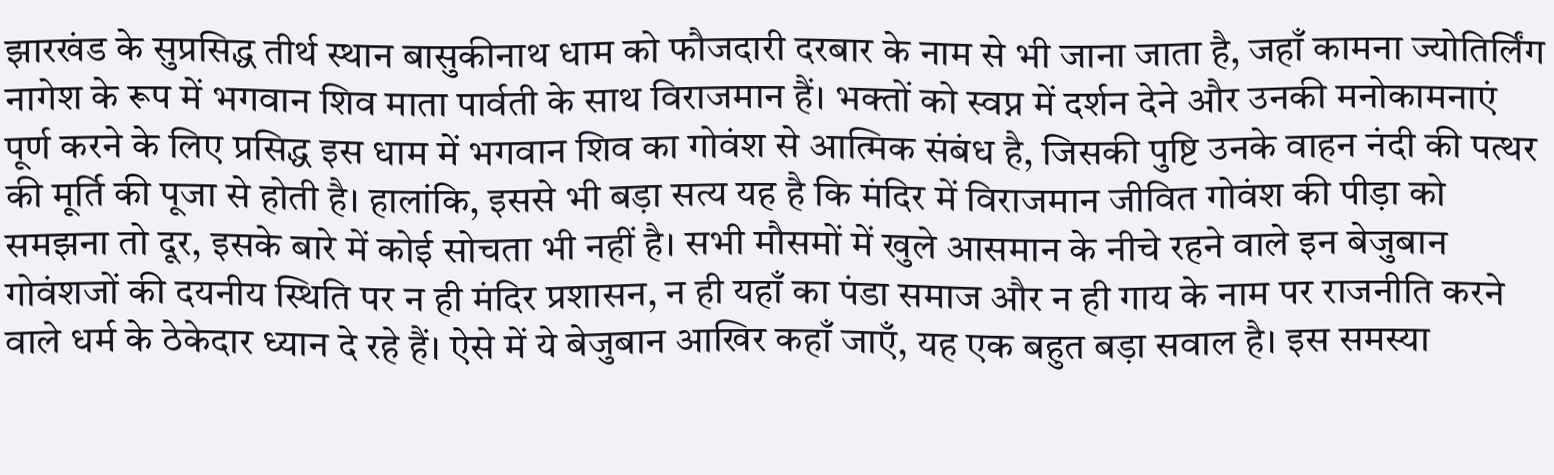झारखंड के सुप्रसिद्ध तीर्थ स्थान बासुकीनाथ धाम को फौजदारी दरबार के नाम से भी जाना जाता है, जहाँ कामना ज्योतिर्लिंग नागेश के रूप में भगवान शिव माता पार्वती के साथ विराजमान हैं। भक्तों को स्वप्न में दर्शन देने और उनकी मनोकामनाएं पूर्ण करने के लिए प्रसिद्ध इस धाम में भगवान शिव का गोवंश से आत्मिक संबंध है, जिसकी पुष्टि उनके वाहन नंदी की पत्थर की मूर्ति की पूजा से होती है। हालांकि, इससे भी बड़ा सत्य यह है कि मंदिर में विराजमान जीवित गोवंश की पीड़ा को समझना तो दूर, इसके बारे में कोई सोचता भी नहीं है। सभी मौसमों में खुले आसमान के नीचे रहने वाले इन बेजुबान गोवंशजों की दयनीय स्थिति पर न ही मंदिर प्रशासन, न ही यहाँ का पंडा समाज और न ही गाय के नाम पर राजनीति करने वाले धर्म के ठेकेदार ध्यान दे रहे हैं। ऐसे में ये बेजुबान आखिर कहाँ जाएँ, यह एक बहुत बड़ा सवाल है। इस समस्या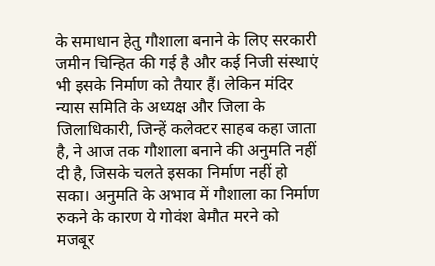के समाधान हेतु गौशाला बनाने के लिए सरकारी जमीन चिन्हित की गई है और कई निजी संस्थाएं भी इसके निर्माण को तैयार हैं। लेकिन मंदिर न्यास समिति के अध्यक्ष और जिला के जिलाधिकारी, जिन्हें कलेक्टर साहब कहा जाता है, ने आज तक गौशाला बनाने की अनुमति नहीं दी है, जिसके चलते इसका निर्माण नहीं हो सका। अनुमति के अभाव में गौशाला का निर्माण रुकने के कारण ये गोवंश बेमौत मरने को मजबूर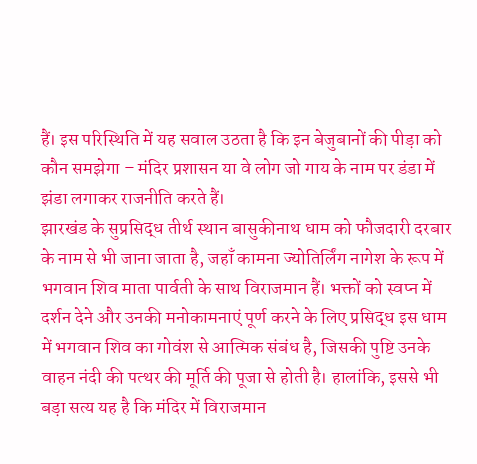हैं। इस परिस्थिति में यह सवाल उठता है कि इन बेजुबानों की पीड़ा को कौन समझेगा – मंदिर प्रशासन या वे लोग जो गाय के नाम पर डंडा में झंडा लगाकर राजनीति करते हैं।
झारखंड के सुप्रसिद्ध तीर्थ स्थान बासुकीनाथ धाम को फौजदारी दरबार के नाम से भी जाना जाता है, जहाँ कामना ज्योतिर्लिंग नागेश के रूप में भगवान शिव माता पार्वती के साथ विराजमान हैं। भक्तों को स्वप्न में दर्शन देने और उनकी मनोकामनाएं पूर्ण करने के लिए प्रसिद्ध इस धाम में भगवान शिव का गोवंश से आत्मिक संबंध है, जिसकी पुष्टि उनके वाहन नंदी की पत्थर की मूर्ति की पूजा से होती है। हालांकि, इससे भी बड़ा सत्य यह है कि मंदिर में विराजमान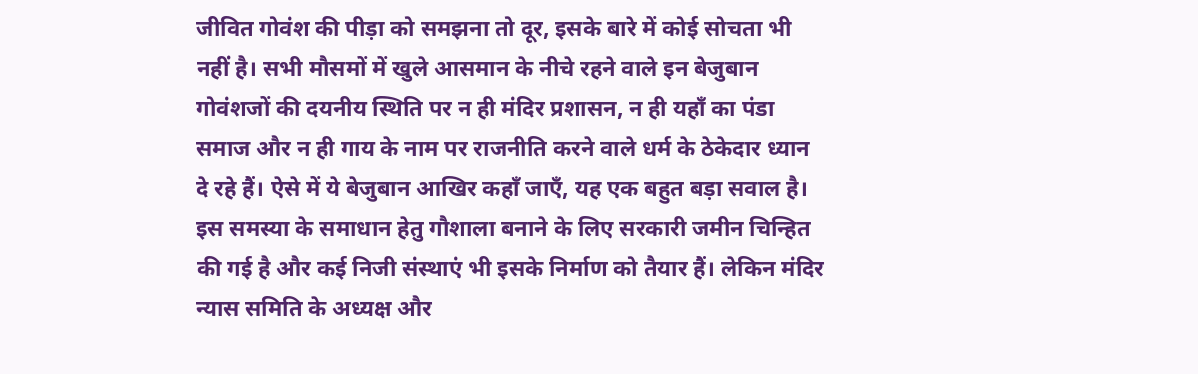जीवित गोवंश की पीड़ा को समझना तो दूर, इसके बारे में कोई सोचता भी नहीं है। सभी मौसमों में खुले आसमान के नीचे रहने वाले इन बेजुबान गोवंशजों की दयनीय स्थिति पर न ही मंदिर प्रशासन, न ही यहाँ का पंडा समाज और न ही गाय के नाम पर राजनीति करने वाले धर्म के ठेकेदार ध्यान दे रहे हैं। ऐसे में ये बेजुबान आखिर कहाँ जाएँ, यह एक बहुत बड़ा सवाल है। इस समस्या के समाधान हेतु गौशाला बनाने के लिए सरकारी जमीन चिन्हित की गई है और कई निजी संस्थाएं भी इसके निर्माण को तैयार हैं। लेकिन मंदिर न्यास समिति के अध्यक्ष और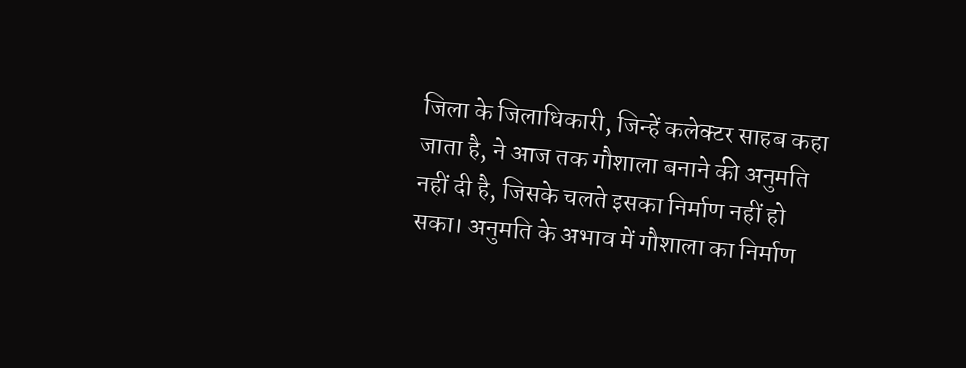जिला के जिलाधिकारी, जिन्हें कलेक्टर साहब कहा जाता है, ने आज तक गौशाला बनाने की अनुमति नहीं दी है, जिसके चलते इसका निर्माण नहीं हो सका। अनुमति के अभाव में गौशाला का निर्माण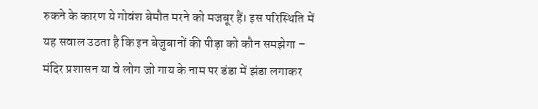रुकने के कारण ये गोवंश बेमौत मरने को मजबूर हैं। इस परिस्थिति में यह सवाल उठता है कि इन बेजुबानों की पीड़ा को कौन समझेगा – मंदिर प्रशासन या वे लोग जो गाय के नाम पर डंडा में झंडा लगाकर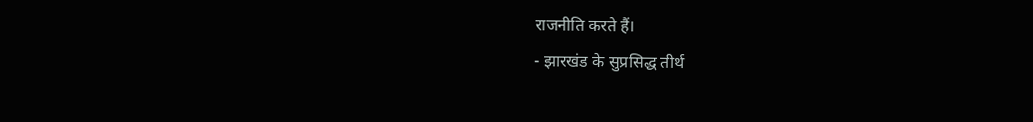राजनीति करते हैं।
- झारखंड के सुप्रसिद्ध तीर्थ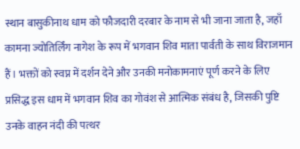स्थान बासुकीनाथ धाम को फौजदारी दरबार के नाम से भी जाना जाता है, जहाँ कामना ज्योतिर्लिंग नागेश के रूप में भगवान शिव माता पार्वती के साथ विराजमान हैं। भक्तों को स्वप्न में दर्शन देने और उनकी मनोकामनाएं पूर्ण करने के लिए प्रसिद्ध इस धाम में भगवान शिव का गोवंश से आत्मिक संबंध है, जिसकी पुष्टि उनके वाहन नंदी की पत्थर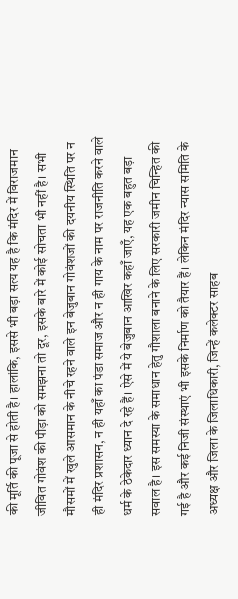की मूर्ति की पूजा से होती है। हालांकि, इससे भी बड़ा सत्य यह है कि मंदिर में विराजमान जीवित गोवंश की पीड़ा को समझना तो दूर, इसके बारे में कोई सोचता भी नहीं है। सभी मौसमों में खुले आसमान के नीचे रहने वाले इन बेजुबान गोवंशजों की दयनीय स्थिति पर न ही मंदिर प्रशासन, न ही यहाँ का पंडा समाज और न ही गाय के नाम पर राजनीति करने वाले धर्म के ठेकेदार ध्यान दे रहे हैं। ऐसे में ये बेजुबान आखिर कहाँ जाएँ, यह एक बहुत बड़ा सवाल है। इस समस्या के समाधान हेतु गौशाला बनाने के लिए सरकारी जमीन चिन्हित की गई है और कई निजी संस्थाएं भी इसके निर्माण को तैयार हैं। लेकिन मंदिर न्यास समिति के अध्यक्ष और जिला के जिलाधिकारी, जिन्हें कलेक्टर साहब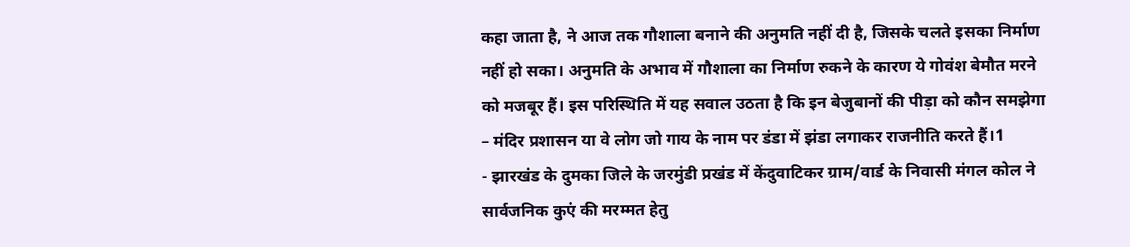कहा जाता है, ने आज तक गौशाला बनाने की अनुमति नहीं दी है, जिसके चलते इसका निर्माण नहीं हो सका। अनुमति के अभाव में गौशाला का निर्माण रुकने के कारण ये गोवंश बेमौत मरने को मजबूर हैं। इस परिस्थिति में यह सवाल उठता है कि इन बेजुबानों की पीड़ा को कौन समझेगा – मंदिर प्रशासन या वे लोग जो गाय के नाम पर डंडा में झंडा लगाकर राजनीति करते हैं।1
- झारखंड के दुमका जिले के जरमुंडी प्रखंड में केंदुवाटिकर ग्राम/वार्ड के निवासी मंगल कोल ने सार्वजनिक कुएं की मरम्मत हेतु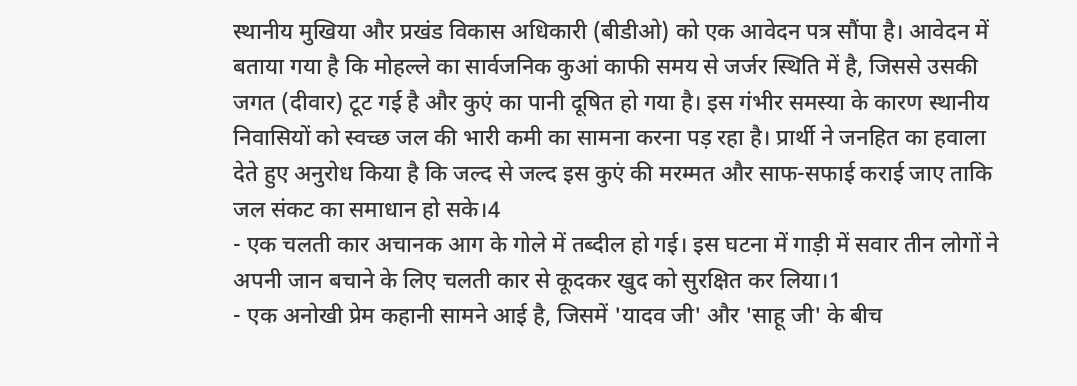स्थानीय मुखिया और प्रखंड विकास अधिकारी (बीडीओ) को एक आवेदन पत्र सौंपा है। आवेदन में बताया गया है कि मोहल्ले का सार्वजनिक कुआं काफी समय से जर्जर स्थिति में है, जिससे उसकी जगत (दीवार) टूट गई है और कुएं का पानी दूषित हो गया है। इस गंभीर समस्या के कारण स्थानीय निवासियों को स्वच्छ जल की भारी कमी का सामना करना पड़ रहा है। प्रार्थी ने जनहित का हवाला देते हुए अनुरोध किया है कि जल्द से जल्द इस कुएं की मरम्मत और साफ-सफाई कराई जाए ताकि जल संकट का समाधान हो सके।4
- एक चलती कार अचानक आग के गोले में तब्दील हो गई। इस घटना में गाड़ी में सवार तीन लोगों ने अपनी जान बचाने के लिए चलती कार से कूदकर खुद को सुरक्षित कर लिया।1
- एक अनोखी प्रेम कहानी सामने आई है, जिसमें 'यादव जी' और 'साहू जी' के बीच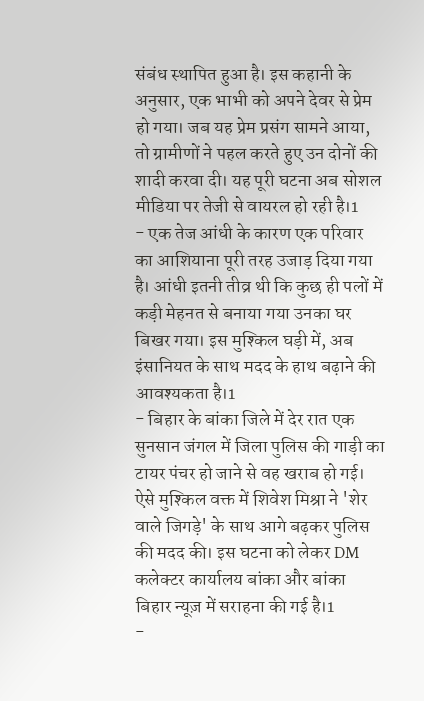संबंध स्थापित हुआ है। इस कहानी के अनुसार, एक भाभी को अपने देवर से प्रेम हो गया। जब यह प्रेम प्रसंग सामने आया, तो ग्रामीणों ने पहल करते हुए उन दोनों की शादी करवा दी। यह पूरी घटना अब सोशल मीडिया पर तेजी से वायरल हो रही है।1
- एक तेज आंधी के कारण एक परिवार का आशियाना पूरी तरह उजाड़ दिया गया है। आंधी इतनी तीव्र थी कि कुछ ही पलों में कड़ी मेहनत से बनाया गया उनका घर बिखर गया। इस मुश्किल घड़ी में, अब इंसानियत के साथ मदद के हाथ बढ़ाने की आवश्यकता है।1
- बिहार के बांका जिले में देर रात एक सुनसान जंगल में जिला पुलिस की गाड़ी का टायर पंचर हो जाने से वह खराब हो गई। ऐसे मुश्किल वक्त में शिवेश मिश्रा ने 'शेर वाले जिगड़े' के साथ आगे बढ़कर पुलिस की मदद की। इस घटना को लेकर DM कलेक्टर कार्यालय बांका और बांका बिहार न्यूज़ में सराहना की गई है।1
-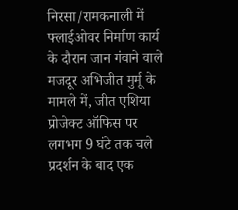निरसा/रामकनाली में फ्लाईओवर निर्माण कार्य के दौरान जान गंवाने वाले मजदूर अभिजीत मुर्मू के मामले में, जीत एशिया प्रोजेक्ट ऑफिस पर लगभग 9 घंटे तक चले प्रदर्शन के बाद एक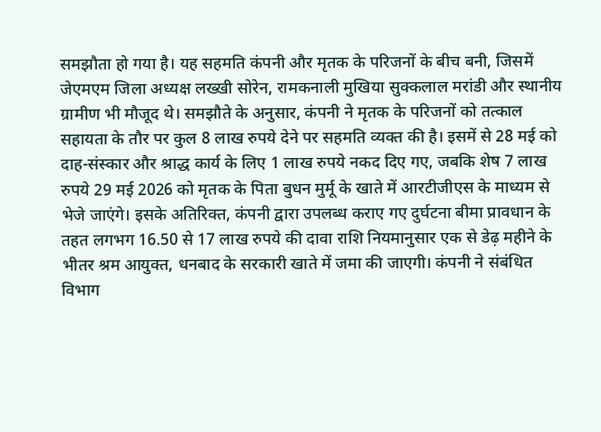समझौता हो गया है। यह सहमति कंपनी और मृतक के परिजनों के बीच बनी, जिसमें जेएमएम जिला अध्यक्ष लख्खी सोरेन, रामकनाली मुखिया सुक्कलाल मरांडी और स्थानीय ग्रामीण भी मौजूद थे। समझौते के अनुसार, कंपनी ने मृतक के परिजनों को तत्काल सहायता के तौर पर कुल 8 लाख रुपये देने पर सहमति व्यक्त की है। इसमें से 28 मई को दाह-संस्कार और श्राद्ध कार्य के लिए 1 लाख रुपये नकद दिए गए, जबकि शेष 7 लाख रुपये 29 मई 2026 को मृतक के पिता बुधन मुर्मू के खाते में आरटीजीएस के माध्यम से भेजे जाएंगे। इसके अतिरिक्त, कंपनी द्वारा उपलब्ध कराए गए दुर्घटना बीमा प्रावधान के तहत लगभग 16.50 से 17 लाख रुपये की दावा राशि नियमानुसार एक से डेढ़ महीने के भीतर श्रम आयुक्त, धनबाद के सरकारी खाते में जमा की जाएगी। कंपनी ने संबंधित विभाग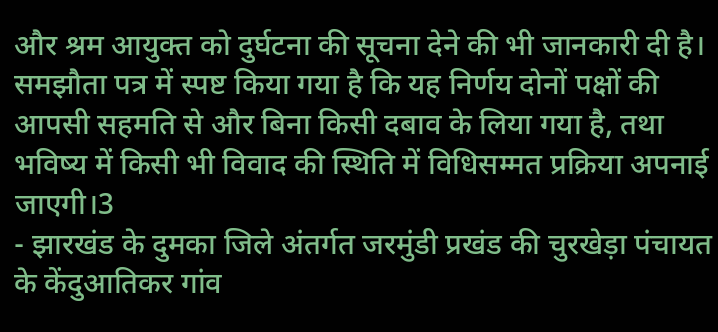और श्रम आयुक्त को दुर्घटना की सूचना देने की भी जानकारी दी है। समझौता पत्र में स्पष्ट किया गया है कि यह निर्णय दोनों पक्षों की आपसी सहमति से और बिना किसी दबाव के लिया गया है, तथा भविष्य में किसी भी विवाद की स्थिति में विधिसम्मत प्रक्रिया अपनाई जाएगी।3
- झारखंड के दुमका जिले अंतर्गत जरमुंडी प्रखंड की चुरखेड़ा पंचायत के केंदुआतिकर गांव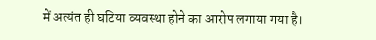में अत्यंत ही घटिया व्यवस्था होने का आरोप लगाया गया है।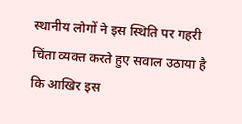स्थानीय लोगों ने इस स्थिति पर गहरी चिंता व्यक्त करते हुए सवाल उठाया है कि आखिर इस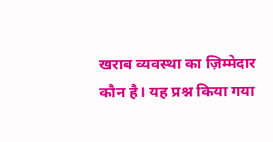खराब व्यवस्था का ज़िम्मेदार कौन है। यह प्रश्न किया गया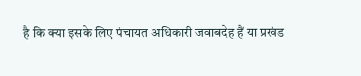है कि क्या इसके लिए पंचायत अधिकारी जवाबदेह हैं या प्रखंड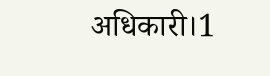अधिकारी।1